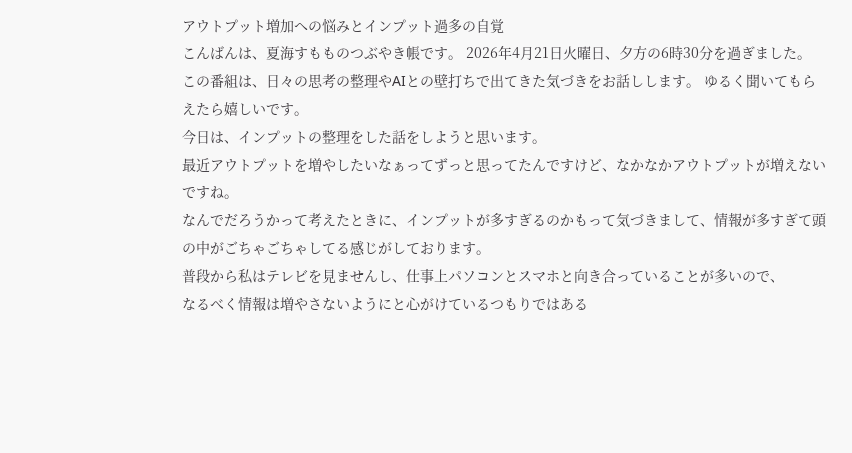アウトプット増加への悩みとインプット過多の自覚
こんばんは、夏海すもものつぶやき帳です。 2026年4月21日火曜日、夕方の6時30分を過ぎました。
この番組は、日々の思考の整理やAIとの壁打ちで出てきた気づきをお話しします。 ゆるく聞いてもらえたら嬉しいです。
今日は、インプットの整理をした話をしようと思います。
最近アウトプットを増やしたいなぁってずっと思ってたんですけど、なかなかアウトプットが増えないですね。
なんでだろうかって考えたときに、インプットが多すぎるのかもって気づきまして、情報が多すぎて頭の中がごちゃごちゃしてる感じがしております。
普段から私はテレビを見ませんし、仕事上パソコンとスマホと向き合っていることが多いので、
なるべく情報は増やさないようにと心がけているつもりではある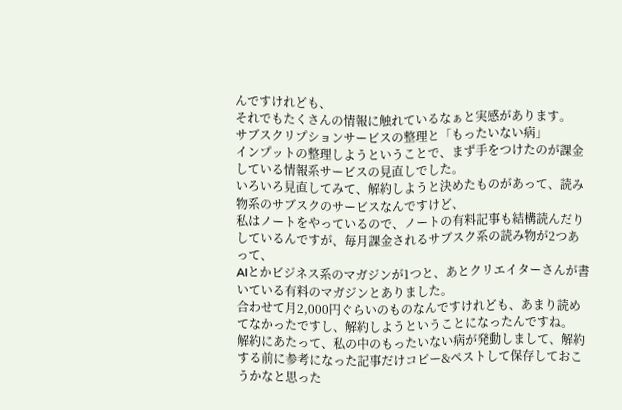んですけれども、
それでもたくさんの情報に触れているなぁと実感があります。
サブスクリプションサービスの整理と「もったいない病」
インプットの整理しようということで、まず手をつけたのが課金している情報系サービスの見直しでした。
いろいろ見直してみて、解約しようと決めたものがあって、読み物系のサブスクのサービスなんですけど、
私はノートをやっているので、ノートの有料記事も結構読んだりしているんですが、毎月課金されるサブスク系の読み物が2つあって、
AIとかビジネス系のマガジンが1つと、あとクリエイターさんが書いている有料のマガジンとありました。
合わせて月2,000円ぐらいのものなんですけれども、あまり読めてなかったですし、解約しようということになったんですね。
解約にあたって、私の中のもったいない病が発動しまして、解約する前に参考になった記事だけコピー&ペストして保存しておこうかなと思った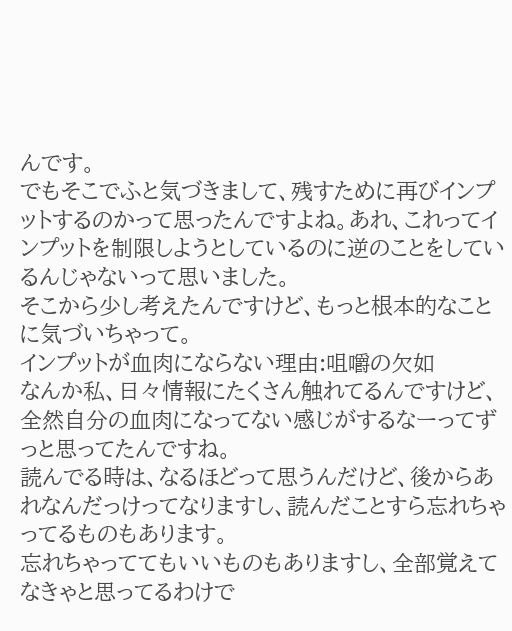んです。
でもそこでふと気づきまして、残すために再びインプットするのかって思ったんですよね。あれ、これってインプットを制限しようとしているのに逆のことをしているんじゃないって思いました。
そこから少し考えたんですけど、もっと根本的なことに気づいちゃって。
インプットが血肉にならない理由:咀嚼の欠如
なんか私、日々情報にたくさん触れてるんですけど、全然自分の血肉になってない感じがするなーってずっと思ってたんですね。
読んでる時は、なるほどって思うんだけど、後からあれなんだっけってなりますし、読んだことすら忘れちゃってるものもあります。
忘れちゃっててもいいものもありますし、全部覚えてなきゃと思ってるわけで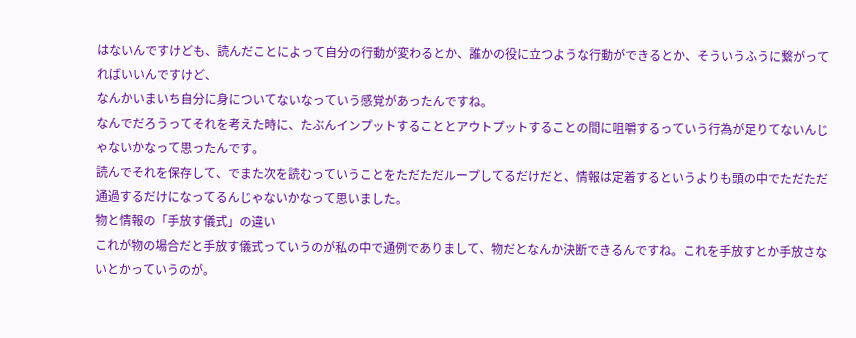はないんですけども、読んだことによって自分の行動が変わるとか、誰かの役に立つような行動ができるとか、そういうふうに繋がってればいいんですけど、
なんかいまいち自分に身についてないなっていう感覚があったんですね。
なんでだろうってそれを考えた時に、たぶんインプットすることとアウトプットすることの間に咀嚼するっていう行為が足りてないんじゃないかなって思ったんです。
読んでそれを保存して、でまた次を読むっていうことをただただループしてるだけだと、情報は定着するというよりも頭の中でただただ通過するだけになってるんじゃないかなって思いました。
物と情報の「手放す儀式」の違い
これが物の場合だと手放す儀式っていうのが私の中で通例でありまして、物だとなんか決断できるんですね。これを手放すとか手放さないとかっていうのが。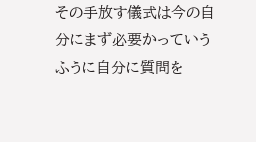その手放す儀式は今の自分にまず必要かっていうふうに自分に質問を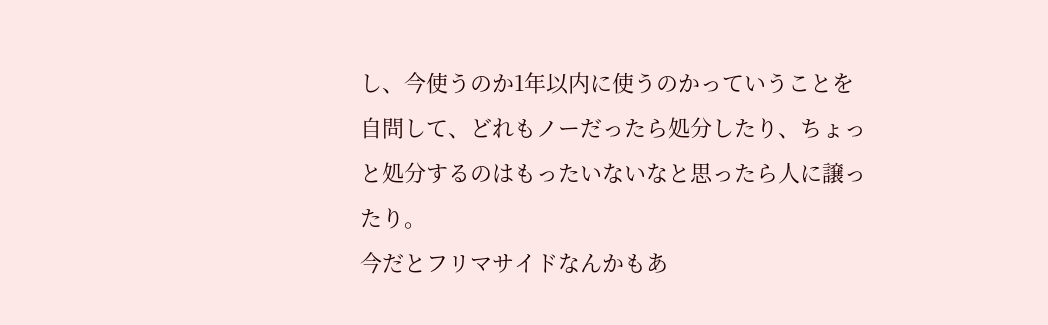し、今使うのか1年以内に使うのかっていうことを自問して、どれもノーだったら処分したり、ちょっと処分するのはもったいないなと思ったら人に譲ったり。
今だとフリマサイドなんかもあ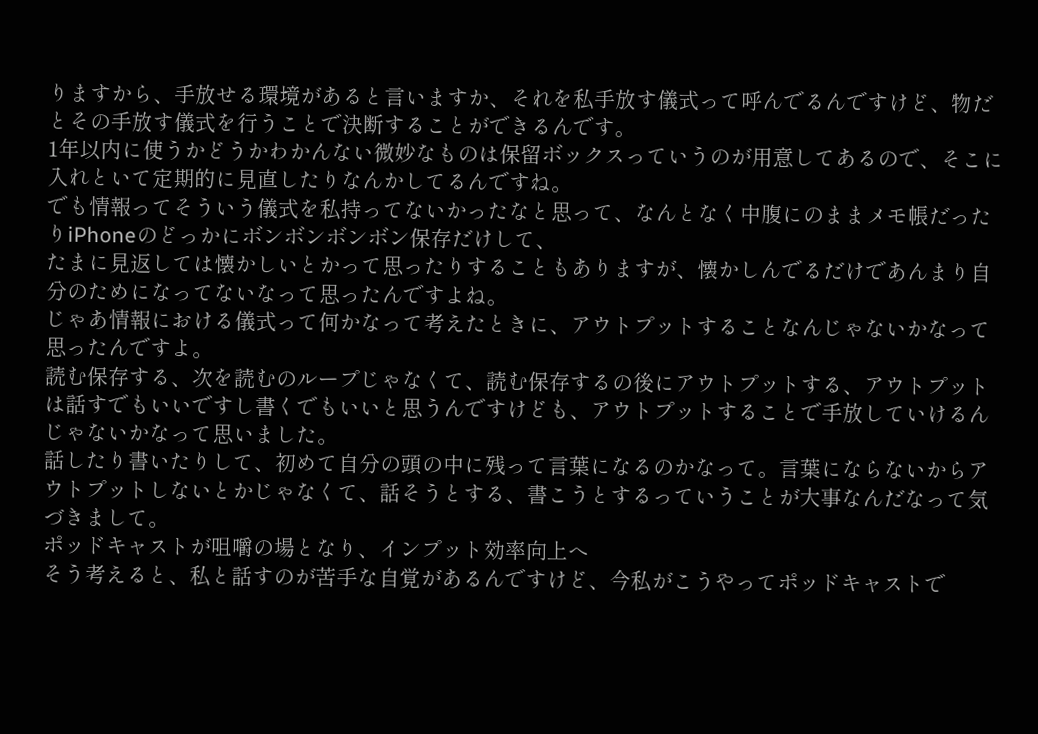りますから、手放せる環境があると言いますか、それを私手放す儀式って呼んでるんですけど、物だとその手放す儀式を行うことで決断することができるんです。
1年以内に使うかどうかわかんない微妙なものは保留ボックスっていうのが用意してあるので、そこに入れといて定期的に見直したりなんかしてるんですね。
でも情報ってそういう儀式を私持ってないかったなと思って、なんとなく中腹にのままメモ帳だったりiPhoneのどっかにボンボンボンボン保存だけして、
たまに見返しては懐かしいとかって思ったりすることもありますが、懐かしんでるだけであんまり自分のためになってないなって思ったんですよね。
じゃあ情報における儀式って何かなって考えたときに、アウトプットすることなんじゃないかなって思ったんですよ。
読む保存する、次を読むのループじゃなくて、読む保存するの後にアウトプットする、アウトプットは話すでもいいですし書くでもいいと思うんですけども、アウトプットすることで手放していけるんじゃないかなって思いました。
話したり書いたりして、初めて自分の頭の中に残って言葉になるのかなって。言葉にならないからアウトプットしないとかじゃなくて、話そうとする、書こうとするっていうことが大事なんだなって気づきまして。
ポッドキャストが咀嚼の場となり、インプット効率向上へ
そう考えると、私と話すのが苦手な自覚があるんですけど、今私がこうやってポッドキャストで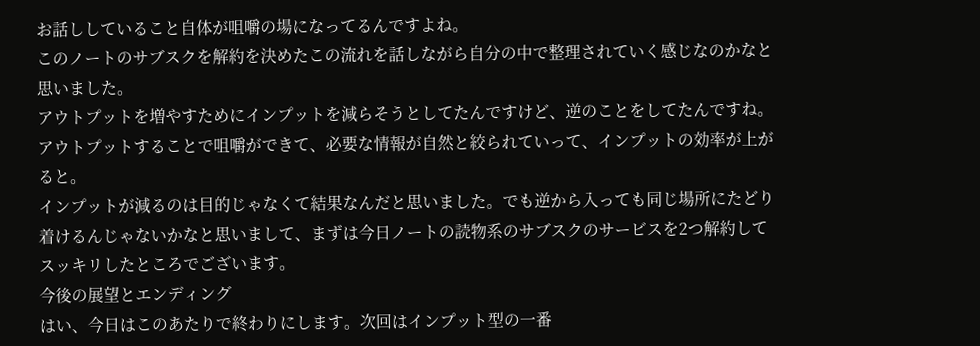お話ししていること自体が咀嚼の場になってるんですよね。
このノートのサブスクを解約を決めたこの流れを話しながら自分の中で整理されていく感じなのかなと思いました。
アウトプットを増やすためにインプットを減らそうとしてたんですけど、逆のことをしてたんですね。アウトプットすることで咀嚼ができて、必要な情報が自然と絞られていって、インプットの効率が上がると。
インプットが減るのは目的じゃなくて結果なんだと思いました。でも逆から入っても同じ場所にたどり着けるんじゃないかなと思いまして、まずは今日ノートの読物系のサブスクのサービスを2つ解約してスッキリしたところでございます。
今後の展望とエンディング
はい、今日はこのあたりで終わりにします。次回はインプット型の一番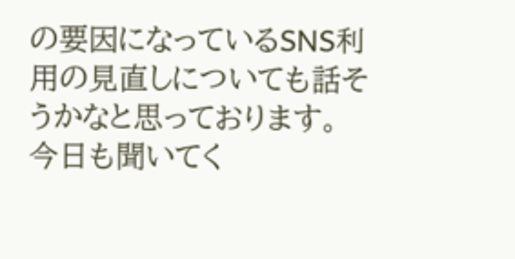の要因になっているSNS利用の見直しについても話そうかなと思っております。
今日も聞いてく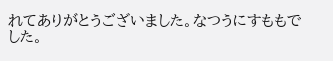れてありがとうございました。なつうにすももでした。